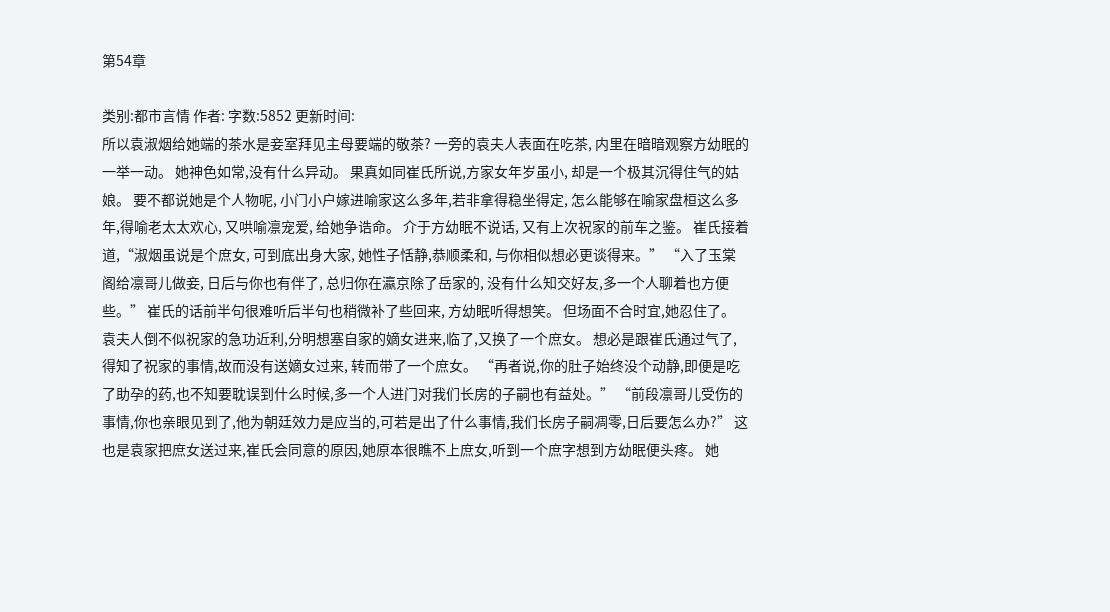第54章

类别:都市言情 作者: 字数:5852 更新时间:
所以袁淑烟给她端的茶水是妾室拜见主母要端的敬茶? 一旁的袁夫人表面在吃茶, 内里在暗暗观察方幼眠的一举一动。 她神色如常,没有什么异动。 果真如同崔氏所说,方家女年岁虽小, 却是一个极其沉得住气的姑娘。 要不都说她是个人物呢, 小门小户嫁进喻家这么多年,若非拿得稳坐得定, 怎么能够在喻家盘桓这么多年,得喻老太太欢心, 又哄喻凛宠爱, 给她争诰命。 介于方幼眠不说话, 又有上次祝家的前车之鉴。 崔氏接着道,“淑烟虽说是个庶女, 可到底出身大家, 她性子恬静,恭顺柔和, 与你相似想必更谈得来。” “入了玉棠阁给凛哥儿做妾, 日后与你也有伴了, 总归你在瀛京除了岳家的, 没有什么知交好友,多一个人聊着也方便些。” 崔氏的话前半句很难听后半句也稍微补了些回来, 方幼眠听得想笑。 但场面不合时宜,她忍住了。 袁夫人倒不似祝家的急功近利,分明想塞自家的嫡女进来,临了,又换了一个庶女。 想必是跟崔氏通过气了, 得知了祝家的事情,故而没有送嫡女过来, 转而带了一个庶女。 “再者说,你的肚子始终没个动静,即便是吃了助孕的药,也不知要耽误到什么时候,多一个人进门对我们长房的子嗣也有益处。” “前段凛哥儿受伤的事情,你也亲眼见到了,他为朝廷效力是应当的,可若是出了什么事情,我们长房子嗣凋零,日后要怎么办?” 这也是袁家把庶女送过来,崔氏会同意的原因,她原本很瞧不上庶女,听到一个庶字想到方幼眠便头疼。 她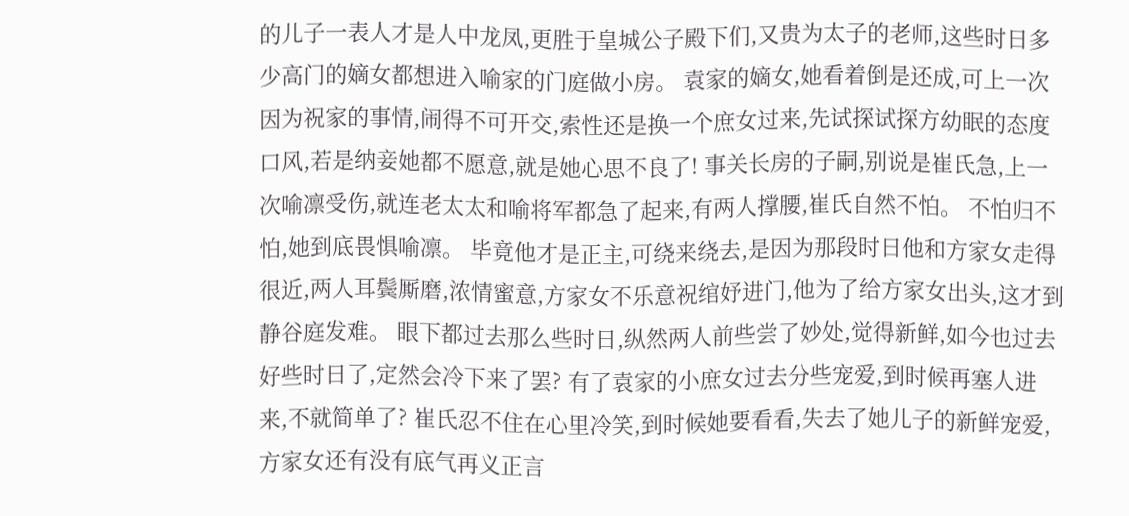的儿子一表人才是人中龙凤,更胜于皇城公子殿下们,又贵为太子的老师,这些时日多少高门的嫡女都想进入喻家的门庭做小房。 袁家的嫡女,她看着倒是还成,可上一次因为祝家的事情,闹得不可开交,索性还是换一个庶女过来,先试探试探方幼眠的态度口风,若是纳妾她都不愿意,就是她心思不良了! 事关长房的子嗣,别说是崔氏急,上一次喻凛受伤,就连老太太和喻将军都急了起来,有两人撑腰,崔氏自然不怕。 不怕归不怕,她到底畏惧喻凛。 毕竟他才是正主,可绕来绕去,是因为那段时日他和方家女走得很近,两人耳鬓厮磨,浓情蜜意,方家女不乐意祝绾妤进门,他为了给方家女出头,这才到静谷庭发难。 眼下都过去那么些时日,纵然两人前些尝了妙处,觉得新鲜,如今也过去好些时日了,定然会冷下来了罢? 有了袁家的小庶女过去分些宠爱,到时候再塞人进来,不就简单了? 崔氏忍不住在心里冷笑,到时候她要看看,失去了她儿子的新鲜宠爱,方家女还有没有底气再义正言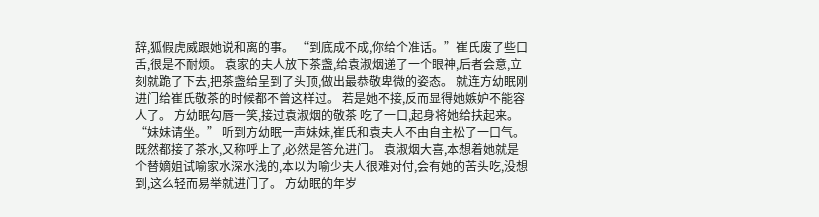辞,狐假虎威跟她说和离的事。 “到底成不成,你给个准话。”崔氏废了些口舌,很是不耐烦。 袁家的夫人放下茶盏,给袁淑烟递了一个眼神,后者会意,立刻就跪了下去,把茶盏给呈到了头顶,做出最恭敬卑微的姿态。 就连方幼眠刚进门给崔氏敬茶的时候都不曾这样过。 若是她不接,反而显得她嫉妒不能容人了。 方幼眠勾唇一笑,接过袁淑烟的敬茶 吃了一口,起身将她给扶起来。 “妹妹请坐。” 听到方幼眠一声妹妹,崔氏和袁夫人不由自主松了一口气。 既然都接了茶水,又称呼上了,必然是答允进门。 袁淑烟大喜,本想着她就是个替嫡姐试喻家水深水浅的,本以为喻少夫人很难对付,会有她的苦头吃,没想到,这么轻而易举就进门了。 方幼眠的年岁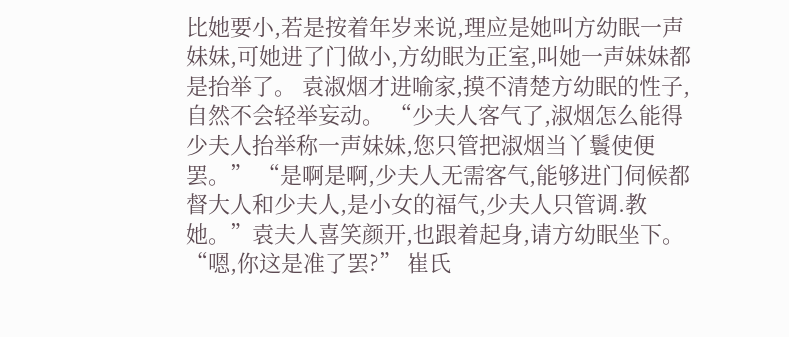比她要小,若是按着年岁来说,理应是她叫方幼眠一声妹妹,可她进了门做小,方幼眠为正室,叫她一声妹妹都是抬举了。 袁淑烟才进喻家,摸不清楚方幼眠的性子,自然不会轻举妄动。 “少夫人客气了,淑烟怎么能得少夫人抬举称一声妹妹,您只管把淑烟当丫鬟使便罢。” “是啊是啊,少夫人无需客气,能够进门伺候都督大人和少夫人,是小女的福气,少夫人只管调.教她。”袁夫人喜笑颜开,也跟着起身,请方幼眠坐下。 “嗯,你这是准了罢?” 崔氏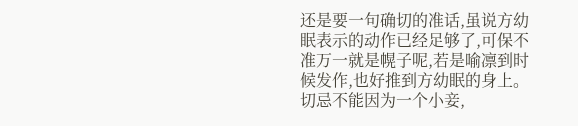还是要一句确切的准话,虽说方幼眠表示的动作已经足够了,可保不准万一就是幌子呢,若是喻凛到时候发作,也好推到方幼眠的身上。 切忌不能因为一个小妾,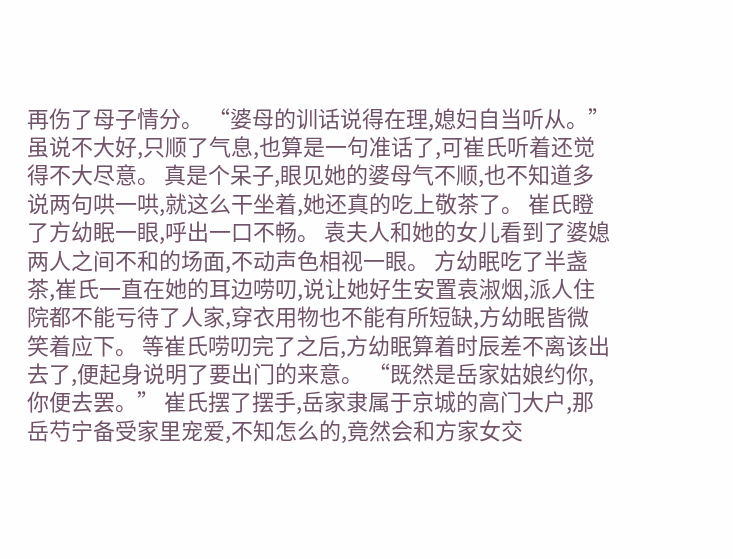再伤了母子情分。 “婆母的训话说得在理,媳妇自当听从。” 虽说不大好,只顺了气息,也算是一句准话了,可崔氏听着还觉得不大尽意。 真是个呆子,眼见她的婆母气不顺,也不知道多说两句哄一哄,就这么干坐着,她还真的吃上敬茶了。 崔氏瞪了方幼眠一眼,呼出一口不畅。 袁夫人和她的女儿看到了婆媳两人之间不和的场面,不动声色相视一眼。 方幼眠吃了半盏茶,崔氏一直在她的耳边唠叨,说让她好生安置袁淑烟,派人住院都不能亏待了人家,穿衣用物也不能有所短缺,方幼眠皆微笑着应下。 等崔氏唠叨完了之后,方幼眠算着时辰差不离该出去了,便起身说明了要出门的来意。 “既然是岳家姑娘约你,你便去罢。” 崔氏摆了摆手,岳家隶属于京城的高门大户,那岳芍宁备受家里宠爱,不知怎么的,竟然会和方家女交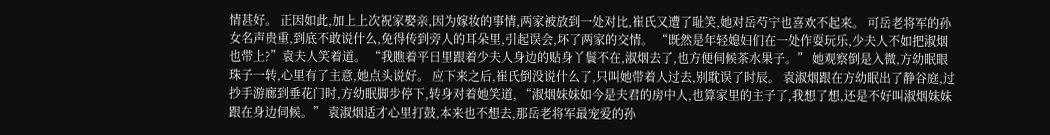情甚好。 正因如此,加上上次祝家娶亲,因为嫁妆的事情,两家被放到一处对比,崔氏又遭了耻笑,她对岳芍宁也喜欢不起来。 可岳老将军的孙女名声贵重,到底不敢说什么,免得传到旁人的耳朵里,引起误会,坏了两家的交情。 “既然是年轻媳妇们在一处作耍玩乐,少夫人不如把淑烟也带上?”袁夫人笑着道。 “我瞧着平日里跟着少夫人身边的贴身丫鬟不在,淑烟去了,也方便伺候茶水果子。” 她观察倒是入微,方幼眠眼珠子一转,心里有了主意,她点头说好。 应下来之后,崔氏倒没说什么了,只叫她带着人过去,别耽误了时辰。 袁淑烟跟在方幼眠出了静谷庭,过抄手游廊到垂花门时,方幼眠脚步停下,转身对着她笑道, “淑烟妹妹如今是夫君的房中人,也算家里的主子了,我想了想,还是不好叫淑烟妹妹跟在身边伺候。” 袁淑烟适才心里打鼓,本来也不想去,那岳老将军最宠爱的孙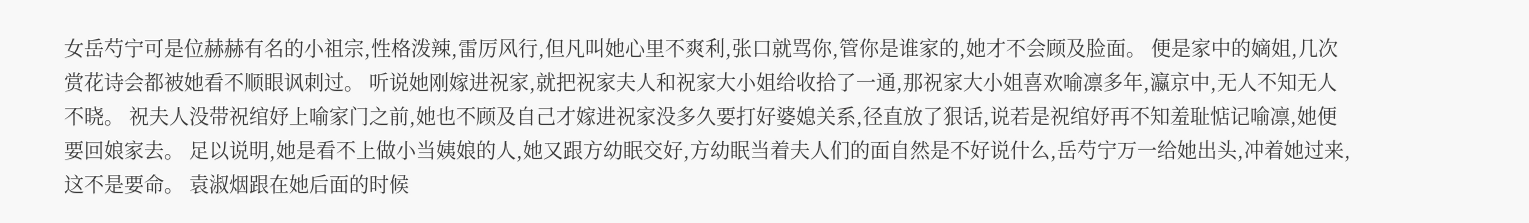女岳芍宁可是位赫赫有名的小祖宗,性格泼辣,雷厉风行,但凡叫她心里不爽利,张口就骂你,管你是谁家的,她才不会顾及脸面。 便是家中的嫡姐,几次赏花诗会都被她看不顺眼讽刺过。 听说她刚嫁进祝家,就把祝家夫人和祝家大小姐给收拾了一通,那祝家大小姐喜欢喻凛多年,瀛京中,无人不知无人不晓。 祝夫人没带祝绾妤上喻家门之前,她也不顾及自己才嫁进祝家没多久要打好婆媳关系,径直放了狠话,说若是祝绾妤再不知羞耻惦记喻凛,她便要回娘家去。 足以说明,她是看不上做小当姨娘的人,她又跟方幼眠交好,方幼眠当着夫人们的面自然是不好说什么,岳芍宁万一给她出头,冲着她过来,这不是要命。 袁淑烟跟在她后面的时候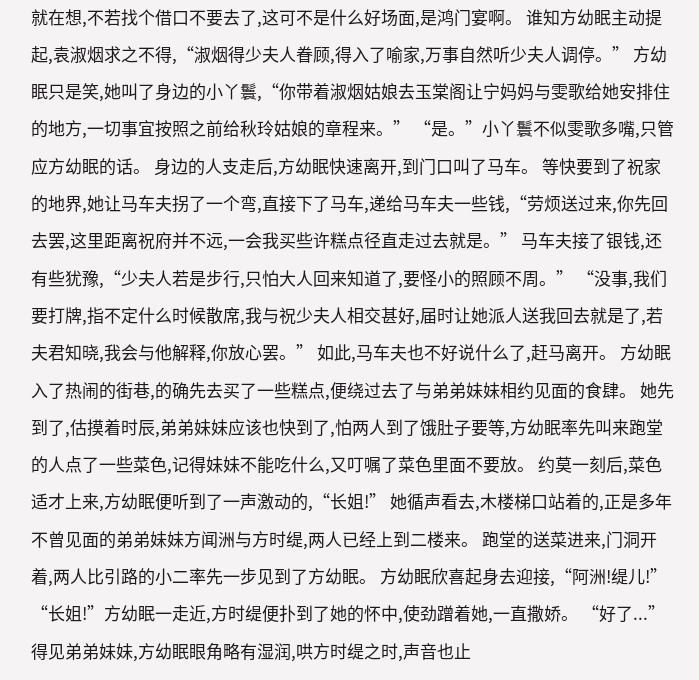就在想,不若找个借口不要去了,这可不是什么好场面,是鸿门宴啊。 谁知方幼眠主动提起,袁淑烟求之不得,“淑烟得少夫人眷顾,得入了喻家,万事自然听少夫人调停。” 方幼眠只是笑,她叫了身边的小丫鬟,“你带着淑烟姑娘去玉棠阁让宁妈妈与雯歌给她安排住的地方,一切事宜按照之前给秋玲姑娘的章程来。” “是。”小丫鬟不似雯歌多嘴,只管应方幼眠的话。 身边的人支走后,方幼眠快速离开,到门口叫了马车。 等快要到了祝家的地界,她让马车夫拐了一个弯,直接下了马车,递给马车夫一些钱,“劳烦送过来,你先回去罢,这里距离祝府并不远,一会我买些许糕点径直走过去就是。” 马车夫接了银钱,还有些犹豫,“少夫人若是步行,只怕大人回来知道了,要怪小的照顾不周。” “没事,我们要打牌,指不定什么时候散席,我与祝少夫人相交甚好,届时让她派人送我回去就是了,若夫君知晓,我会与他解释,你放心罢。” 如此,马车夫也不好说什么了,赶马离开。 方幼眠入了热闹的街巷,的确先去买了一些糕点,便绕过去了与弟弟妹妹相约见面的食肆。 她先到了,估摸着时辰,弟弟妹妹应该也快到了,怕两人到了饿肚子要等,方幼眠率先叫来跑堂的人点了一些菜色,记得妹妹不能吃什么,又叮嘱了菜色里面不要放。 约莫一刻后,菜色适才上来,方幼眠便听到了一声激动的,“长姐!” 她循声看去,木楼梯口站着的,正是多年不曾见面的弟弟妹妹方闻洲与方时缇,两人已经上到二楼来。 跑堂的送菜进来,门洞开着,两人比引路的小二率先一步见到了方幼眠。 方幼眠欣喜起身去迎接,“阿洲!缇儿!” “长姐!”方幼眠一走近,方时缇便扑到了她的怀中,使劲蹭着她,一直撒娇。 “好了...”得见弟弟妹妹,方幼眠眼角略有湿润,哄方时缇之时,声音也止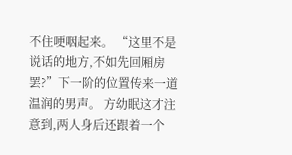不住哽咽起来。 “这里不是说话的地方,不如先回厢房罢?”下一阶的位置传来一道温润的男声。 方幼眠这才注意到,两人身后还跟着一个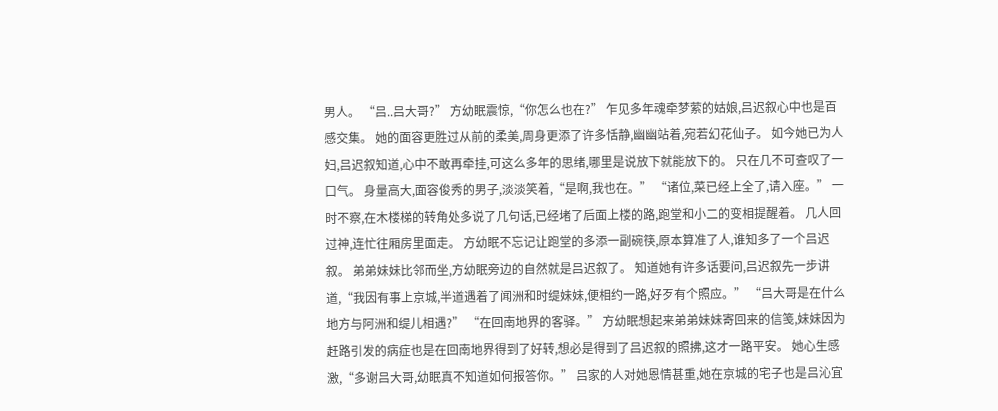男人。 “吕..吕大哥?” 方幼眠震惊,“你怎么也在?” 乍见多年魂牵梦萦的姑娘,吕迟叙心中也是百感交集。 她的面容更胜过从前的柔美,周身更添了许多恬静,幽幽站着,宛若幻花仙子。 如今她已为人妇,吕迟叙知道,心中不敢再牵挂,可这么多年的思绪,哪里是说放下就能放下的。 只在几不可查叹了一口气。 身量高大,面容俊秀的男子,淡淡笑着,“是啊,我也在。” “诸位,菜已经上全了,请入座。” 一时不察,在木楼梯的转角处多说了几句话,已经堵了后面上楼的路,跑堂和小二的变相提醒着。 几人回过神,连忙往厢房里面走。 方幼眠不忘记让跑堂的多添一副碗筷,原本算准了人,谁知多了一个吕迟叙。 弟弟妹妹比邻而坐,方幼眠旁边的自然就是吕迟叙了。 知道她有许多话要问,吕迟叙先一步讲道,“我因有事上京城,半道遇着了闻洲和时缇妹妹,便相约一路,好歹有个照应。” “吕大哥是在什么地方与阿洲和缇儿相遇?” “在回南地界的客驿。” 方幼眠想起来弟弟妹妹寄回来的信笺,妹妹因为赶路引发的病症也是在回南地界得到了好转,想必是得到了吕迟叙的照拂,这才一路平安。 她心生感激,“多谢吕大哥,幼眠真不知道如何报答你。” 吕家的人对她恩情甚重,她在京城的宅子也是吕沁宜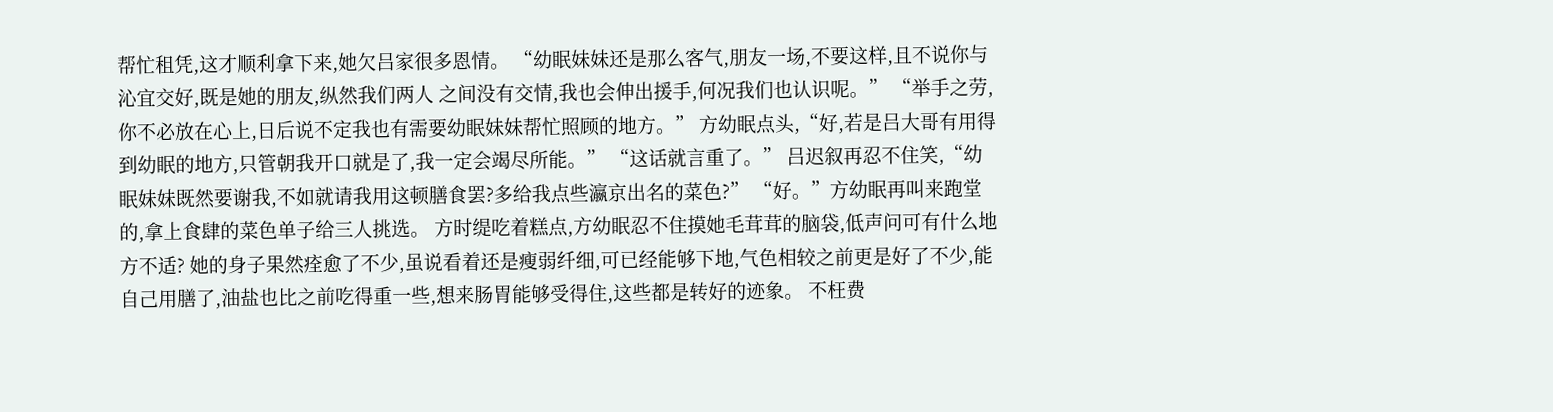帮忙租凭,这才顺利拿下来,她欠吕家很多恩情。 “幼眠妹妹还是那么客气,朋友一场,不要这样,且不说你与沁宜交好,既是她的朋友,纵然我们两人 之间没有交情,我也会伸出援手,何况我们也认识呢。” “举手之劳,你不必放在心上,日后说不定我也有需要幼眠妹妹帮忙照顾的地方。” 方幼眠点头,“好,若是吕大哥有用得到幼眠的地方,只管朝我开口就是了,我一定会竭尽所能。” “这话就言重了。” 吕迟叙再忍不住笑,“幼眠妹妹既然要谢我,不如就请我用这顿膳食罢?多给我点些瀛京出名的菜色?” “好。”方幼眠再叫来跑堂的,拿上食肆的菜色单子给三人挑选。 方时缇吃着糕点,方幼眠忍不住摸她毛茸茸的脑袋,低声问可有什么地方不适? 她的身子果然痊愈了不少,虽说看着还是瘦弱纤细,可已经能够下地,气色相较之前更是好了不少,能自己用膳了,油盐也比之前吃得重一些,想来肠胃能够受得住,这些都是转好的迹象。 不枉费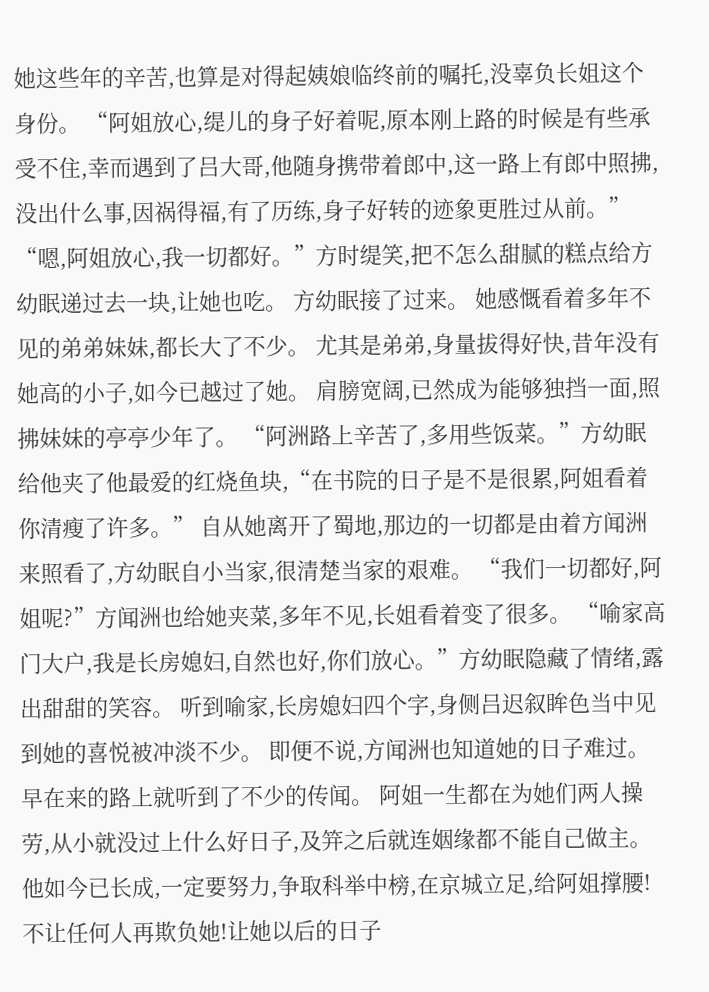她这些年的辛苦,也算是对得起姨娘临终前的嘱托,没辜负长姐这个身份。 “阿姐放心,缇儿的身子好着呢,原本刚上路的时候是有些承受不住,幸而遇到了吕大哥,他随身携带着郎中,这一路上有郎中照拂,没出什么事,因祸得福,有了历练,身子好转的迹象更胜过从前。” “嗯,阿姐放心,我一切都好。”方时缇笑,把不怎么甜腻的糕点给方幼眠递过去一块,让她也吃。 方幼眠接了过来。 她感慨看着多年不见的弟弟妹妹,都长大了不少。 尤其是弟弟,身量拔得好快,昔年没有她高的小子,如今已越过了她。 肩膀宽阔,已然成为能够独挡一面,照拂妹妹的亭亭少年了。 “阿洲路上辛苦了,多用些饭菜。”方幼眠给他夹了他最爱的红烧鱼块,“在书院的日子是不是很累,阿姐看着你清瘦了许多。” 自从她离开了蜀地,那边的一切都是由着方闻洲来照看了,方幼眠自小当家,很清楚当家的艰难。 “我们一切都好,阿姐呢?”方闻洲也给她夹菜,多年不见,长姐看着变了很多。 “喻家高门大户,我是长房媳妇,自然也好,你们放心。”方幼眠隐藏了情绪,露出甜甜的笑容。 听到喻家,长房媳妇四个字,身侧吕迟叙眸色当中见到她的喜悦被冲淡不少。 即便不说,方闻洲也知道她的日子难过。 早在来的路上就听到了不少的传闻。 阿姐一生都在为她们两人操劳,从小就没过上什么好日子,及笄之后就连姻缘都不能自己做主。 他如今已长成,一定要努力,争取科举中榜,在京城立足,给阿姐撑腰!不让任何人再欺负她!让她以后的日子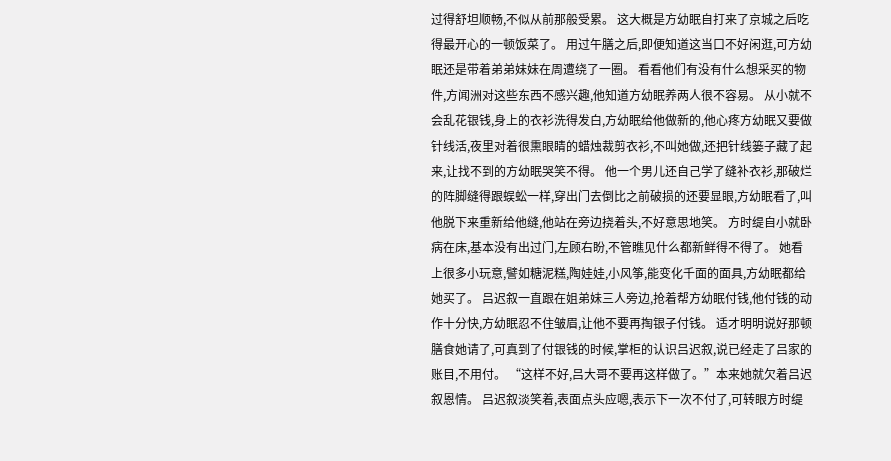过得舒坦顺畅,不似从前那般受累。 这大概是方幼眠自打来了京城之后吃得最开心的一顿饭菜了。 用过午膳之后,即便知道这当口不好闲逛,可方幼眠还是带着弟弟妹妹在周遭绕了一圈。 看看他们有没有什么想采买的物件,方闻洲对这些东西不感兴趣,他知道方幼眠养两人很不容易。 从小就不会乱花银钱,身上的衣衫洗得发白,方幼眠给他做新的,他心疼方幼眠又要做针线活,夜里对着很熏眼睛的蜡烛裁剪衣衫,不叫她做,还把针线篓子藏了起来,让找不到的方幼眠哭笑不得。 他一个男儿还自己学了缝补衣衫,那破烂的阵脚缝得跟蜈蚣一样,穿出门去倒比之前破损的还要显眼,方幼眠看了,叫他脱下来重新给他缝,他站在旁边挠着头,不好意思地笑。 方时缇自小就卧病在床,基本没有出过门,左顾右盼,不管瞧见什么都新鲜得不得了。 她看上很多小玩意,譬如糖泥糕,陶娃娃,小风筝,能变化千面的面具,方幼眠都给她买了。 吕迟叙一直跟在姐弟妹三人旁边,抢着帮方幼眠付钱,他付钱的动作十分快,方幼眠忍不住皱眉,让他不要再掏银子付钱。 适才明明说好那顿膳食她请了,可真到了付银钱的时候,掌柜的认识吕迟叙,说已经走了吕家的账目,不用付。 “这样不好,吕大哥不要再这样做了。”本来她就欠着吕迟叙恩情。 吕迟叙淡笑着,表面点头应嗯,表示下一次不付了,可转眼方时缇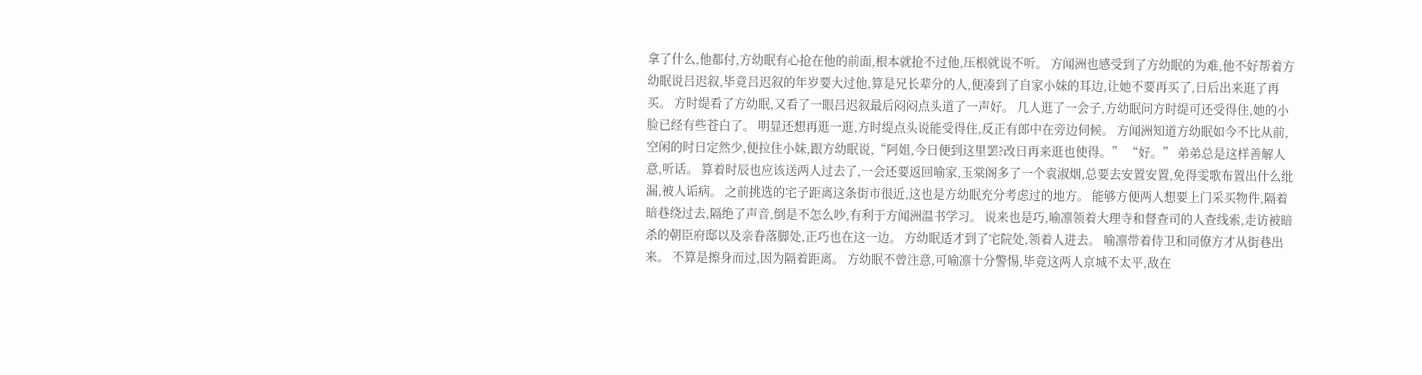拿了什么,他都付,方幼眠有心抢在他的前面,根本就抢不过他,压根就说不听。 方闻洲也感受到了方幼眠的为难,他不好帮着方幼眠说吕迟叙,毕竟吕迟叙的年岁要大过他,算是兄长辈分的人,便凑到了自家小妹的耳边,让她不要再买了,日后出来逛了再买。 方时缇看了方幼眠,又看了一眼吕迟叙最后闷闷点头道了一声好。 几人逛了一会子,方幼眠问方时缇可还受得住,她的小脸已经有些苍白了。 明显还想再逛一逛,方时缇点头说能受得住,反正有郎中在旁边伺候。 方闻洲知道方幼眠如今不比从前,空闲的时日定然少,便拉住小妹,跟方幼眠说,“阿姐,今日便到这里罢?改日再来逛也使得。” “好。” 弟弟总是这样善解人意,听话。 算着时辰也应该送两人过去了,一会还要返回喻家,玉棠阁多了一个袁淑烟,总要去安置安置,免得雯歌布置出什么纰漏,被人诟病。 之前挑选的宅子距离这条街市很近,这也是方幼眠充分考虑过的地方。 能够方便两人想要上门采买物件,隔着暗巷绕过去,隔绝了声音,倒是不怎么吵,有利于方闻洲温书学习。 说来也是巧,喻凛领着大理寺和督查司的人查线索,走访被暗杀的朝臣府邸以及亲眷落脚处,正巧也在这一边。 方幼眠适才到了宅院处,领着人进去。 喻凛带着侍卫和同僚方才从街巷出来。 不算是擦身而过,因为隔着距离。 方幼眠不曾注意,可喻凛十分警惕,毕竟这两人京城不太平,敌在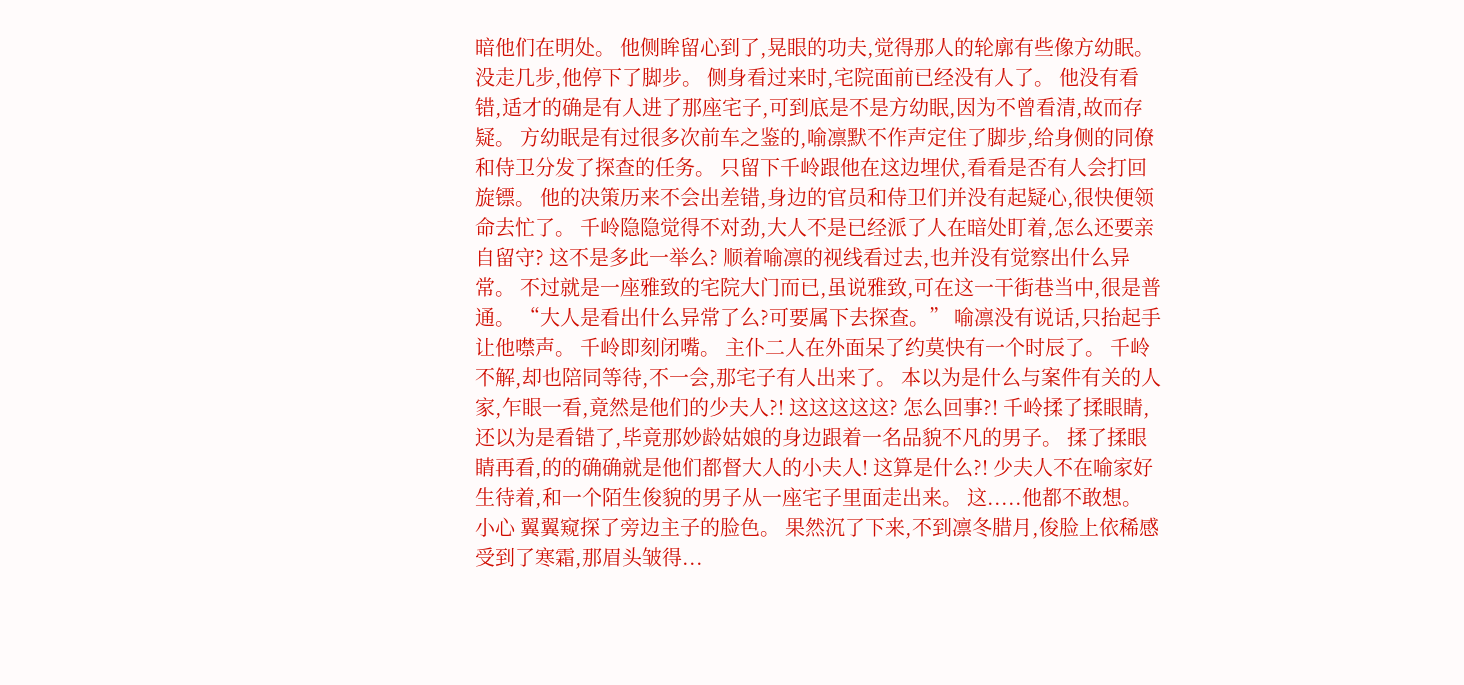暗他们在明处。 他侧眸留心到了,晃眼的功夫,觉得那人的轮廓有些像方幼眠。 没走几步,他停下了脚步。 侧身看过来时,宅院面前已经没有人了。 他没有看错,适才的确是有人进了那座宅子,可到底是不是方幼眠,因为不曾看清,故而存疑。 方幼眠是有过很多次前车之鉴的,喻凛默不作声定住了脚步,给身侧的同僚和侍卫分发了探查的任务。 只留下千岭跟他在这边埋伏,看看是否有人会打回旋镖。 他的决策历来不会出差错,身边的官员和侍卫们并没有起疑心,很快便领命去忙了。 千岭隐隐觉得不对劲,大人不是已经派了人在暗处盯着,怎么还要亲自留守? 这不是多此一举么? 顺着喻凛的视线看过去,也并没有觉察出什么异常。 不过就是一座雅致的宅院大门而已,虽说雅致,可在这一干街巷当中,很是普通。 “大人是看出什么异常了么?可要属下去探查。” 喻凛没有说话,只抬起手让他噤声。 千岭即刻闭嘴。 主仆二人在外面呆了约莫快有一个时辰了。 千岭不解,却也陪同等待,不一会,那宅子有人出来了。 本以为是什么与案件有关的人家,乍眼一看,竟然是他们的少夫人?! 这这这这这? 怎么回事?! 千岭揉了揉眼睛,还以为是看错了,毕竟那妙龄姑娘的身边跟着一名品貌不凡的男子。 揉了揉眼睛再看,的的确确就是他们都督大人的小夫人! 这算是什么?! 少夫人不在喻家好生待着,和一个陌生俊貌的男子从一座宅子里面走出来。 这.....他都不敢想。 小心 翼翼窥探了旁边主子的脸色。 果然沉了下来,不到凛冬腊月,俊脸上依稀感受到了寒霜,那眉头皱得...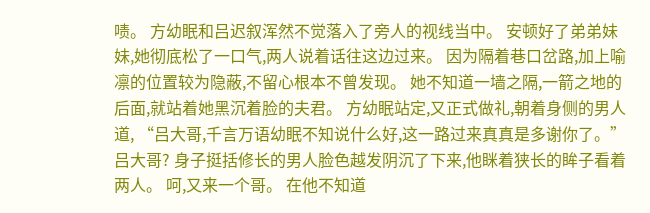啧。 方幼眠和吕迟叙浑然不觉落入了旁人的视线当中。 安顿好了弟弟妹妹,她彻底松了一口气,两人说着话往这边过来。 因为隔着巷口岔路,加上喻凛的位置较为隐蔽,不留心根本不曾发现。 她不知道一墙之隔,一箭之地的后面,就站着她黑沉着脸的夫君。 方幼眠站定,又正式做礼,朝着身侧的男人道, “吕大哥,千言万语幼眠不知说什么好,这一路过来真真是多谢你了。” 吕大哥? 身子挺括修长的男人脸色越发阴沉了下来,他眯着狭长的眸子看着两人。 呵,又来一个哥。 在他不知道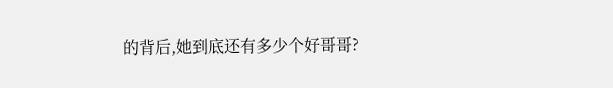的背后,她到底还有多少个好哥哥?